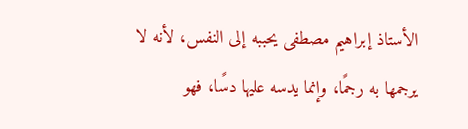الأستاذ إبراهيم مصطفى يحببه إلى النفس، لأنه لا يرجمها به رجمًا، وإنما يدسه عليها دسًا، فهو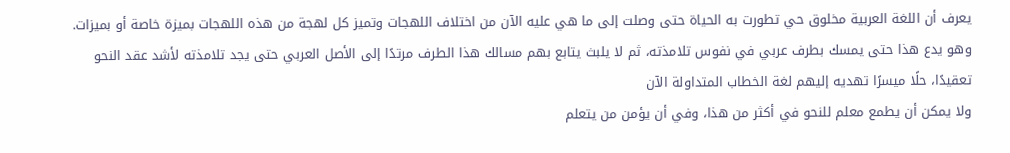يعرف أن اللغة العربية مخلوق حي تطورت به الحياة حتى وصلت إلى ما هي عليه الآن من اختلاف اللهجات وتميز كل لهجة من هذه اللهجات بميزة خاصة أو بميزات. وهو يدع هذا حتى يمسك بطرف عربي في نفوس تلامذته، ثم لا يلبث يتابع بهم مسالك هذا الطرف مرتدًا إلى الأصل العربي حتى يجد تلامذته لأشد عقد النحو تعقيدًا، حلًا ميسرًا تهديه إليهم لغة الخطاب المتداولة الآن
ولا يمكن أن يطمع معلم للنحو في أكثر من هذا، وفي أن يؤمن من يتعلم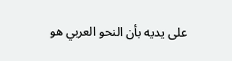على يديه بأن النحو العربي هو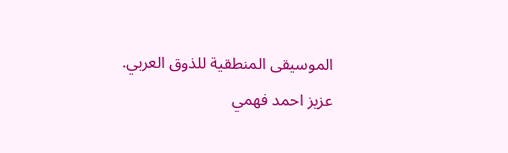الموسيقى المنطقية للذوق العربي.
عزيز احمد فهمي